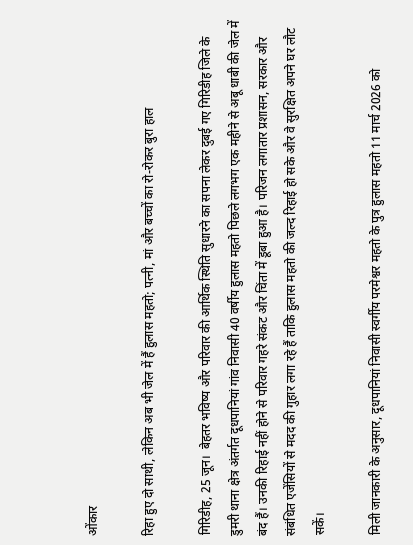ओंकार

रिहा हुए दो साथी, लेकिन अब भी जेल में हैं हुलास महतो; पत्नी, मां और बच्चों का रो-रोकर बुरा हाल

गिरिडीह, 25 जून।  बेहतर भविष्य और परिवार की आर्थिक स्थिति सुधारने का सपना लेकर दुबई गए गिरिडीह जिले के डुमरी थाना क्षेत्र अंतर्गत दूधपानियां गांव निवासी 40 वर्षीय हुलास महतो पिछले लगभग एक महीने से अबू धाबी की जेल में बंद हैं। उनकी रिहाई नहीं होने से परिवार गहरे संकट और चिंता में डूबा हुआ है। परिजन लगातार प्रशासन, सरकार और संबंधित एजेंसियों से मदद की गुहार लगा रहे हैं ताकि हुलास महतो की जल्द रिहाई हो सके और वे सुरक्षित अपने घर लौट सकें।

मिली जानकारी के अनुसार, दूधपानियां निवासी स्वर्गीय परमेश्वर महतो के पुत्र हुलास महतो 11 मार्च 2026 को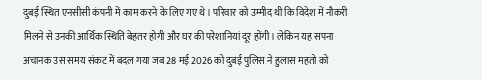दुबई स्थित एनसीसी कंपनी में काम करने के लिए गए थे। परिवार को उम्मीद थी कि विदेश में नौकरी मिलने से उनकी आर्थिक स्थिति बेहतर होगी और घर की परेशानियां दूर होंगी। लेकिन यह सपना अचानक उस समय संकट में बदल गया जब 28 मई 2026 को दुबई पुलिस ने हुलास महतो को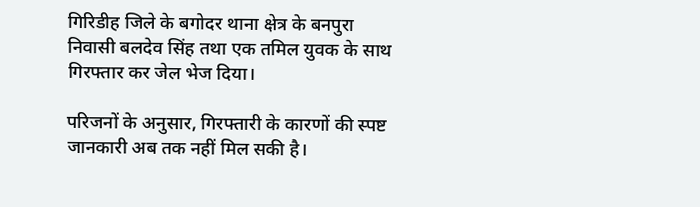गिरिडीह जिले के बगोदर थाना क्षेत्र के बनपुरा निवासी बलदेव सिंह तथा एक तमिल युवक के साथ गिरफ्तार कर जेल भेज दिया।

परिजनों के अनुसार, गिरफ्तारी के कारणों की स्पष्ट जानकारी अब तक नहीं मिल सकी है।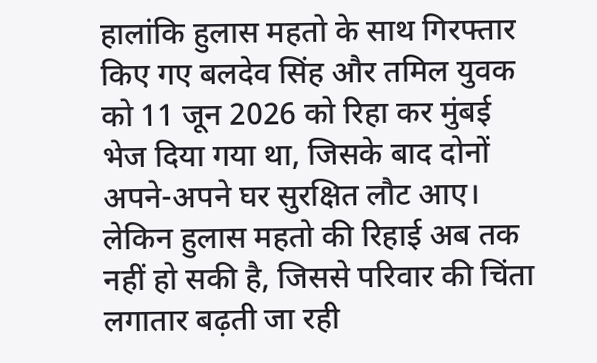हालांकि हुलास महतो के साथ गिरफ्तार किए गए बलदेव सिंह और तमिल युवक को 11 जून 2026 को रिहा कर मुंबई भेज दिया गया था, जिसके बाद दोनों अपने-अपने घर सुरक्षित लौट आए। लेकिन हुलास महतो की रिहाई अब तक नहीं हो सकी है, जिससे परिवार की चिंता लगातार बढ़ती जा रही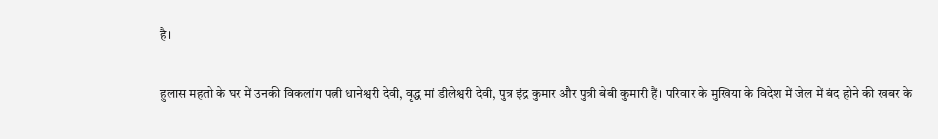है।

हुलास महतो के घर में उनकी विकलांग पत्नी धानेश्वरी देवी, वृद्ध मां डीलेश्वरी देवी, पुत्र इंद्र कुमार और पुत्री बेबी कुमारी हैं। परिवार के मुखिया के विदेश में जेल में बंद होने की खबर के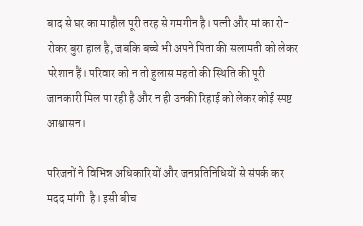बाद से घर का माहौल पूरी तरह से गमगीन है। पत्नी और मां का रो-रोकर बुरा हाल है, जबकि बच्चे भी अपने पिता की सलामती को लेकर परेशान हैं। परिवार को न तो हुलास महतो की स्थिति की पूरी जानकारी मिल पा रही है और न ही उनकी रिहाई को लेकर कोई स्पष्ट आश्वासन।

परिजनों ने विभिन्न अधिकारियों और जनप्रतिनिधियों से संपर्क कर मदद मांगी  है। इसी बीच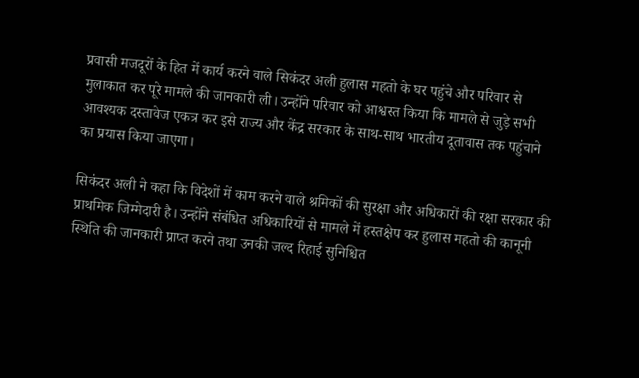प्रवासी मजदूरों के हित में कार्य करने वाले सिकंदर अली हुलास महतो के घर पहुंचे और परिवार से मुलाकात कर पूरे मामले की जानकारी ली। उन्होंने परिवार को आश्वस्त किया कि मामले से जुड़े सभी आवश्यक दस्तावेज एकत्र कर इसे राज्य और केंद्र सरकार के साथ-साथ भारतीय दूतावास तक पहुंचाने का प्रयास किया जाएगा।

सिकंदर अली ने कहा कि विदेशों में काम करने वाले श्रमिकों की सुरक्षा और अधिकारों की रक्षा सरकार की प्राथमिक जिम्मेदारी है। उन्होंने संबंधित अधिकारियों से मामले में हस्तक्षेप कर हुलास महतो की कानूनी स्थिति की जानकारी प्राप्त करने तथा उनकी जल्द रिहाई सुनिश्चित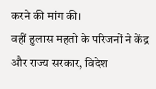करने की मांग की।
वहीं हुलास महतो के परिजनों ने केंद्र और राज्य सरकार, विदेश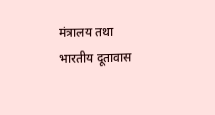मंत्रालय तथा भारतीय दूतावास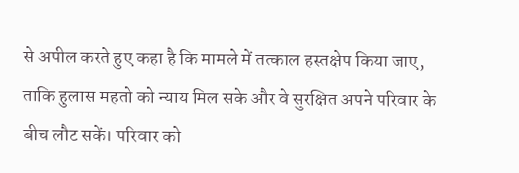से अपील करते हुए कहा है कि मामले में तत्काल हस्तक्षेप किया जाए, ताकि हुलास महतो को न्याय मिल सके और वे सुरक्षित अपने परिवार के बीच लौट सकें। परिवार को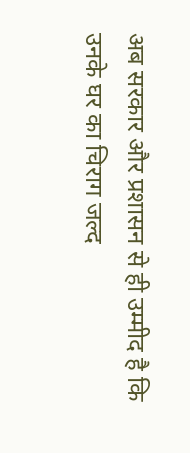अब सरकार और प्रशासन से ही उम्मीद है कि उनके घर का चिराग जल्द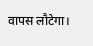वापस लौटेगा।